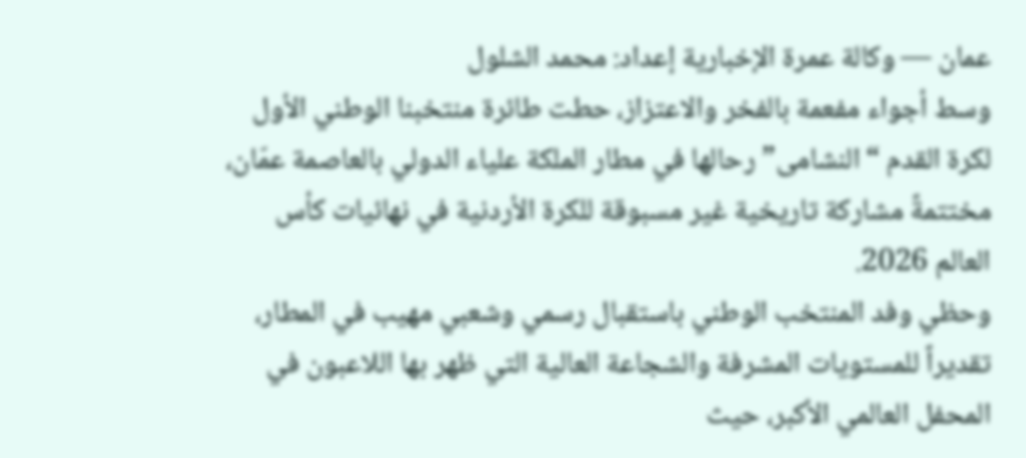عمان — وكالة عمرة الإخبارية إعداد: محمد الشلول
وسط أجواء مفعمة بالفخر والاعتزاز، حطت طائرة منتخبنا الوطني الأول لكرة القدم “النشامى” رحالها في مطار الملكة علياء الدولي بالعاصمة عمّان، مختتمةً مشاركة تاريخية غير مسبوقة للكرة الأردنية في نهائيات كأس العالم 2026.
وحظي وفد المنتخب الوطني باستقبال رسمي وشعبي مهيب في المطار، تقديراً للمستويات المشرفة والشجاعة العالية التي ظهر بها اللاعبون في المحفل العالمي الأكبر، حيث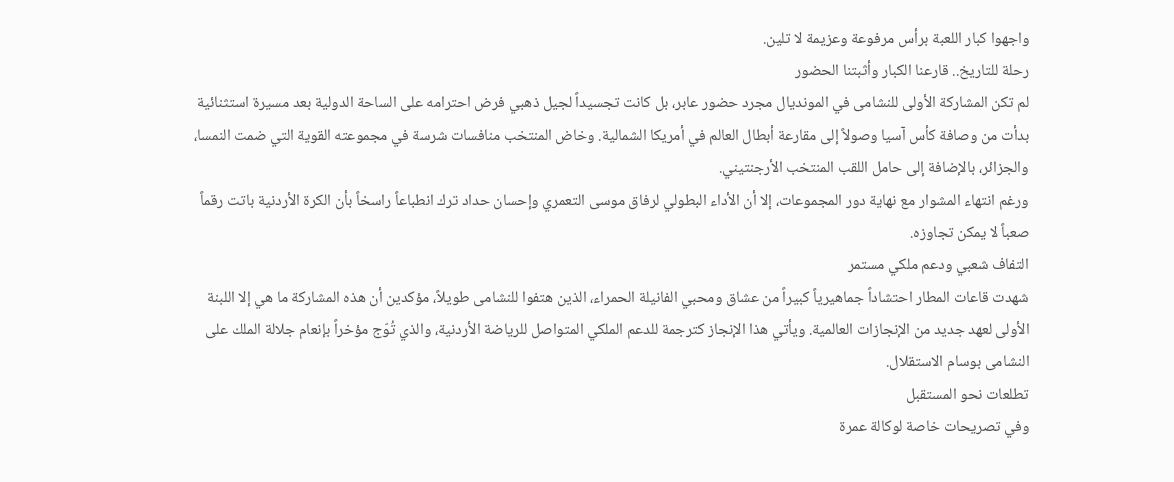واجهوا كبار اللعبة برأس مرفوعة وعزيمة لا تلين.
رحلة للتاريخ.. قارعنا الكبار وأثبتنا الحضور
لم تكن المشاركة الأولى للنشامى في المونديال مجرد حضور عابر، بل كانت تجسيداً لجيل ذهبي فرض احترامه على الساحة الدولية بعد مسيرة استثنائية بدأت من وصافة كأس آسيا وصولاً إلى مقارعة أبطال العالم في أمريكا الشمالية. وخاض المنتخب منافسات شرسة في مجموعته القوية التي ضمت النمسا، والجزائر، بالإضافة إلى حامل اللقب المنتخب الأرجنتيني.
ورغم انتهاء المشوار مع نهاية دور المجموعات، إلا أن الأداء البطولي لرفاق موسى التعمري وإحسان حداد ترك انطباعاً راسخاً بأن الكرة الأردنية باتت رقماً صعباً لا يمكن تجاوزه.
التفاف شعبي ودعم ملكي مستمر
شهدت قاعات المطار احتشاداً جماهيرياً كبيراً من عشاق ومحبي الفانيلة الحمراء، الذين هتفوا للنشامى طويلاً، مؤكدين أن هذه المشاركة ما هي إلا اللبنة الأولى لعهد جديد من الإنجازات العالمية. ويأتي هذا الإنجاز كترجمة للدعم الملكي المتواصل للرياضة الأردنية، والذي تُوّج مؤخراً بإنعام جلالة الملك على النشامى بوسام الاستقلال.
تطلعات نحو المستقبل
وفي تصريحات خاصة لوكالة عمرة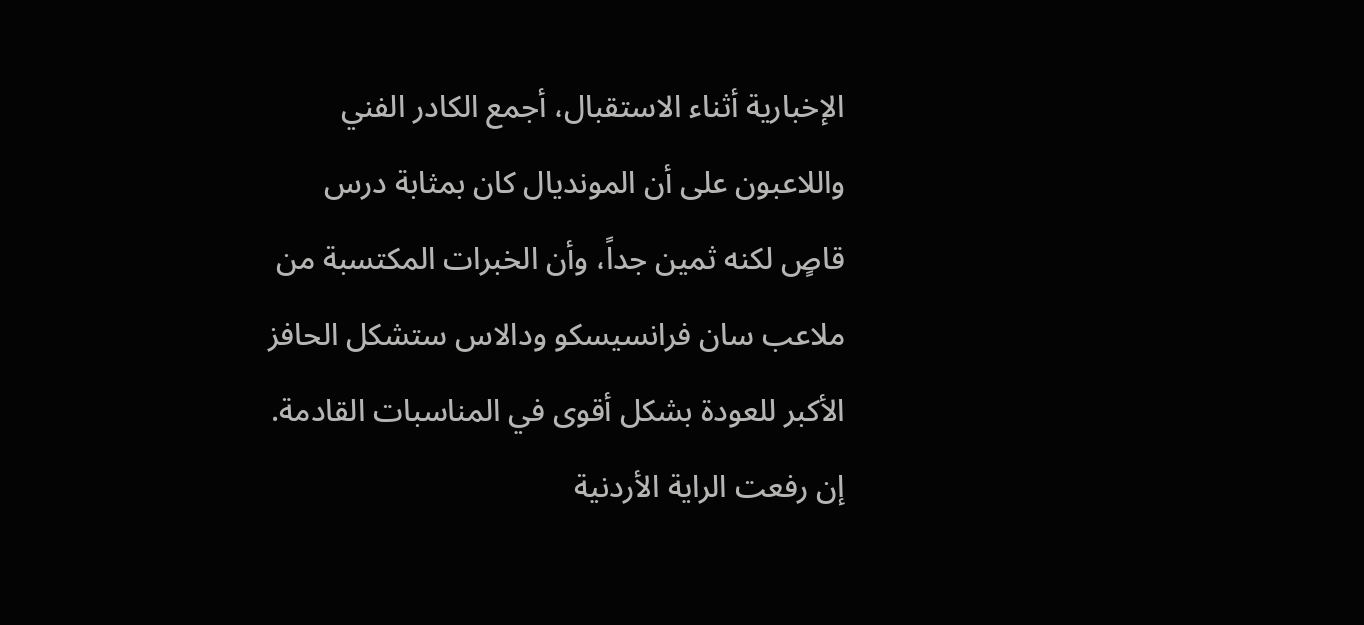الإخبارية أثناء الاستقبال، أجمع الكادر الفني واللاعبون على أن المونديال كان بمثابة درس قاصٍ لكنه ثمين جداً، وأن الخبرات المكتسبة من ملاعب سان فرانسيسكو ودالاس ستشكل الحافز الأكبر للعودة بشكل أقوى في المناسبات القادمة.
إن رفعت الراية الأردنية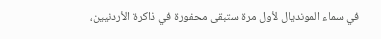في سماء المونديال لأول مرة ستبقى محفورة في ذاكرة الأردنيين،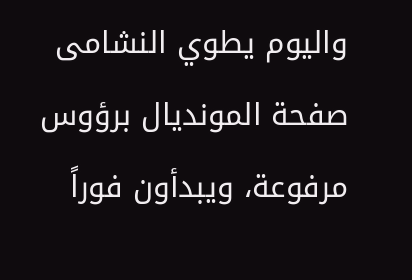واليوم يطوي النشامى صفحة المونديال برؤوس مرفوعة، ويبدأون فوراً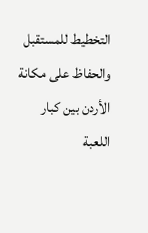التخطيط للمستقبل والحفاظ على مكانة الأردن بين كبار اللعبة